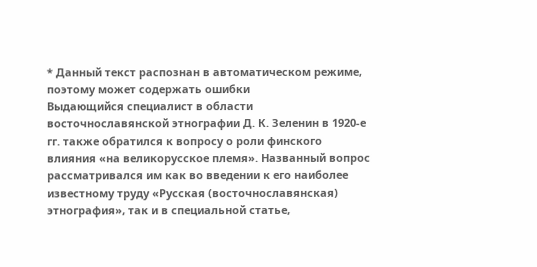* Данный текст распознан в автоматическом режиме, поэтому может содержать ошибки
Выдающийся специалист в области восточнославянской этнографии Д. К. Зеленин в 1920-е гг. также обратился к вопросу о роли финского влияния «на великорусское племя». Названный вопрос рассматривался им как во введении к его наиболее известному труду «Русская (восточнославянская) этнография», так и в специальной статье,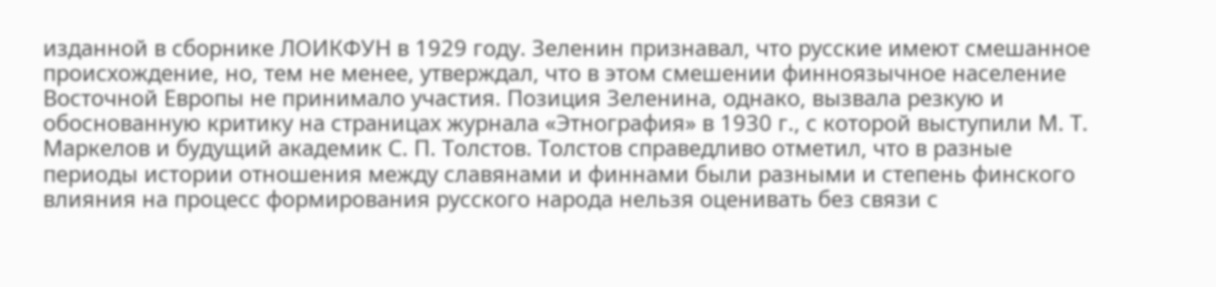изданной в сборнике ЛОИКФУН в 1929 году. Зеленин признавал, что русские имеют смешанное происхождение, но, тем не менее, утверждал, что в этом смешении финноязычное население Восточной Европы не принимало участия. Позиция Зеленина, однако, вызвала резкую и обоснованную критику на страницах журнала «Этнография» в 1930 г., с которой выступили М. Т. Маркелов и будущий академик С. П. Толстов. Толстов справедливо отметил, что в разные периоды истории отношения между славянами и финнами были разными и степень финского влияния на процесс формирования русского народа нельзя оценивать без связи с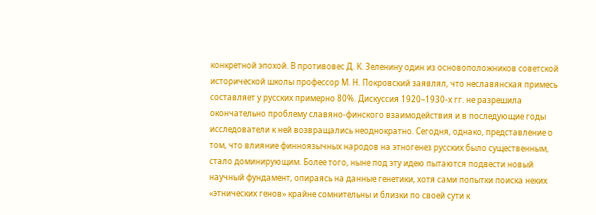конкретной эпохой. В противовес Д. К. Зеленину один из основоположников советской исторической школы профессор М. Н. Покровский заявлял, что неславянская примесь составляет у русских примерно 80%. Дискуссия 1920–1930-х гг. не разрешила окончательно проблему славяно-финского взаимодействия и в последующие годы исследователи к ней возвращались неоднократно. Сегодня, однако, представление о том, что влияние финноязычных народов на этногенез русских было существенным, стало доминирующим. Более того, ныне под эту идею пытаются подвести новый научный фундамент, опираясь на данные генетики, хотя сами попытки поиска неких «этнических генов» крайне сомнительны и близки по своей сути к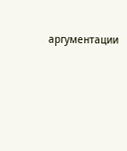аргументации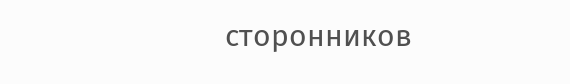сторонников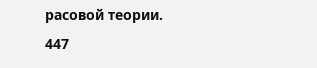расовой теории.
447